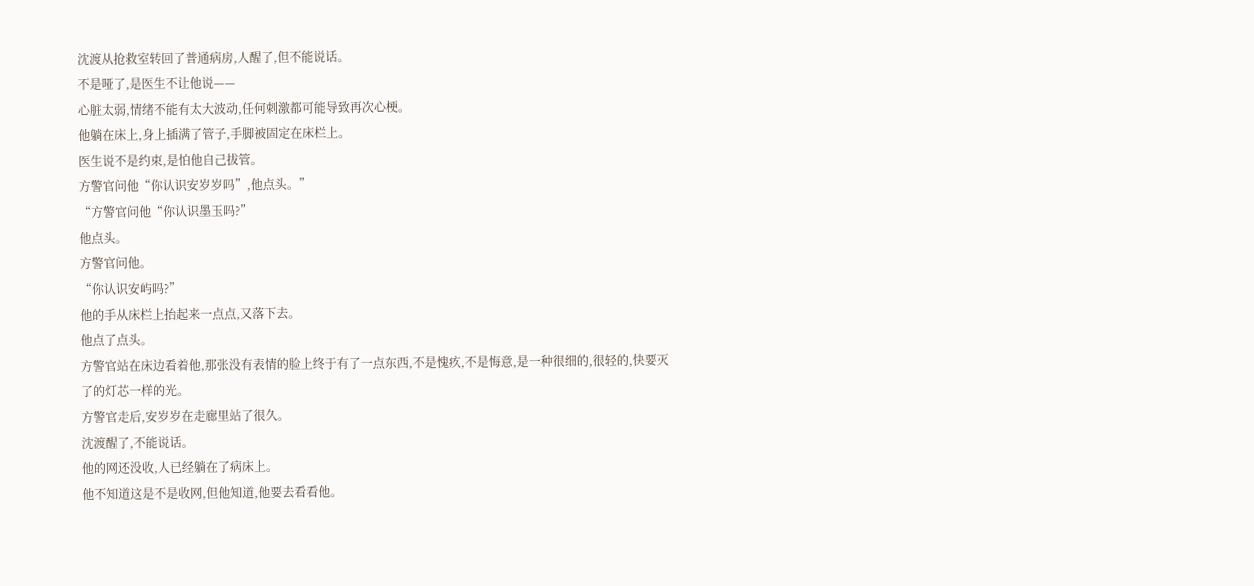沈渡从抢救室转回了普通病房,人醒了,但不能说话。
不是哑了,是医生不让他说——
心脏太弱,情绪不能有太大波动,任何刺激都可能导致再次心梗。
他躺在床上,身上插满了管子,手脚被固定在床栏上。
医生说不是约束,是怕他自己拔管。
方警官问他“你认识安岁岁吗”,他点头。”
“方警官问他“你认识墨玉吗?”
他点头。
方警官问他。
“你认识安屿吗?”
他的手从床栏上抬起来一点点,又落下去。
他点了点头。
方警官站在床边看着他,那张没有表情的脸上终于有了一点东西,不是愧疚,不是悔意,是一种很细的,很轻的,快要灭了的灯芯一样的光。
方警官走后,安岁岁在走廊里站了很久。
沈渡醒了,不能说话。
他的网还没收,人已经躺在了病床上。
他不知道这是不是收网,但他知道,他要去看看他。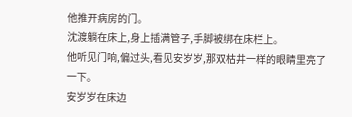他推开病房的门。
沈渡躺在床上,身上插满管子,手脚被绑在床栏上。
他听见门响,偏过头,看见安岁岁,那双枯井一样的眼睛里亮了一下。
安岁岁在床边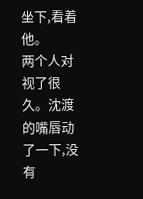坐下,看着他。
两个人对视了很久。沈渡的嘴唇动了一下,没有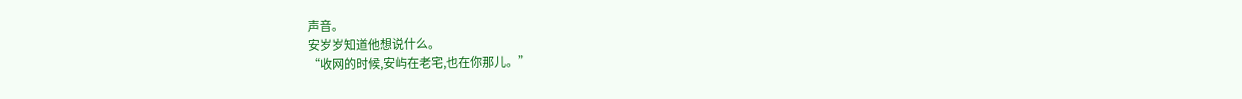声音。
安岁岁知道他想说什么。
“收网的时候,安屿在老宅,也在你那儿。”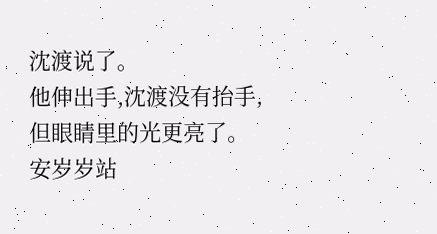沈渡说了。
他伸出手,沈渡没有抬手,但眼睛里的光更亮了。
安岁岁站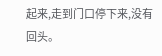起来,走到门口停下来,没有回头。